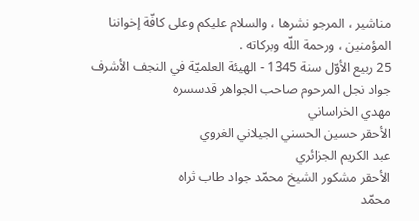مناشير ، المرجو نشرها ، والسلام عليكم وعلى كافّة إخواننا المؤمنين ، ورحمة اللّه وبركاته .
25 ربيع الأوّل سنة 1345 - الهيئة العلميّة في النجف الأشرف
جواد نجل المرحوم صاحب الجواهر قدسسره
مهدي الخراساني
الأحقر حسين الحسني الجيلاني الغروي
عبد الكريم الجزائري
الأحقر مشكور الشيخ محمّد جواد طاب ثراه
محمّد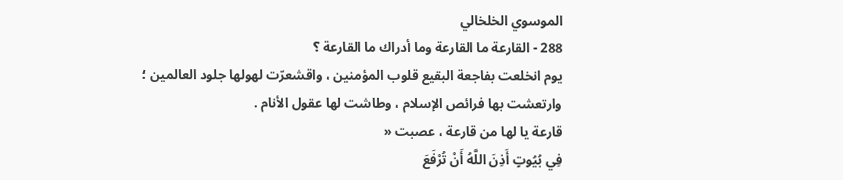الموسوي الخلخالي
288 - القارعة ما القارعة وما أدراك ما القارعة ؟
يوم انخلعت بفاجعة البقيع قلوب المؤمنين ، واقشعرّت لهولها جلود العالمين ؛ وارتعشت بها فرائص الإسلام ، وطاشت لها عقول الأنام .
قارعة يا لها من قارعة ، عصبت «
فِي بُيُوتٍ أَذِنَ اللَّهُ أَنْ تُرْفَعَ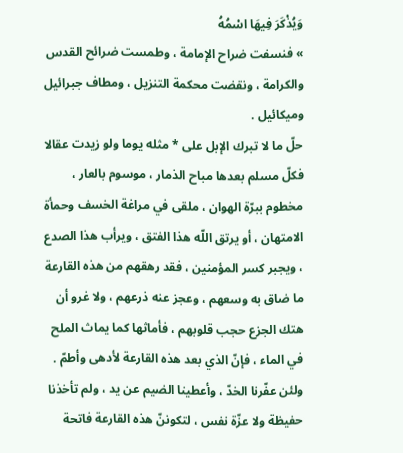وَيُذْكَرَ فِيهَا اسْمُهُ
» فنسفت ضراح الإمامة ، وطمست ضرائح القدس والكرامة ، ونقضت محكمة التنزيل ، ومطاف جبرائيل وميكائيل .
حلّ ما لا تبرك الإبل على * مثله يوما ولو زيدت عقالا
فكلّ مسلم بعدها مباح الذمار ، موسوم بالعار ، مخطوم ببرّة الهوان ، ملقى في مراغة الخسف وحمأة الامتهان ، أو يرتق اللّه هذا الفتق ، ويرأب هذا الصدع ، ويجبر كسر المؤمنين ، فقد رهقهم من هذه القارعة ما ضاق به وسعهم ، وعجز عنه ذرعهم ، ولا غرو أن هتك الجزع حجب قلوبهم ، فأماثها كما يماث الملح في الماء ، فإنّ الذي بعد هذه القارعة لأدهى وأطمّ .
ولئن عفّرنا الخدّ ، وأعطينا الضيم عن يد ، ولم تأخذنا حفيظة ولا عزّة نفس ، لتكوننّ هذه القارعة فاتحة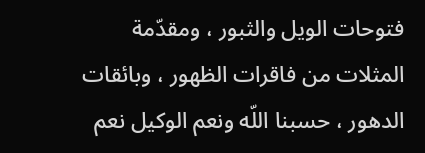فتوحات الويل والثبور ، ومقدّمة المثلات من فاقرات الظهور ، وبائقات الدهور ، حسبنا اللّه ونعم الوكيل نعم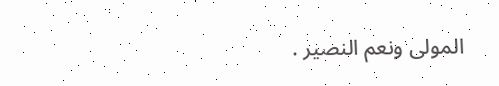المولى ونعم النصير .